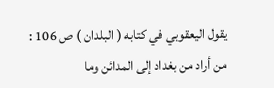يقول اليعقوبي في كتابه ( البلدان ) ص 106 :
من أراد من بغداد إلى المدائن وما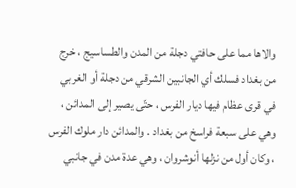والاها مما على حافتي دجلة من المدن والطساسيج ، خرج من بغداد فسلك أي الجانبين الشرقي من دجلة أو الغربي في قرى عظام فيها ديار الفرس ، حتّى يصير إلى المدائن ، وهي على سبعة فراسخ من بغداد . والمدائن دار ملوك الفرس ، وكان أول من نزلها أنوشروان ، وهي عدة مدن في جانبي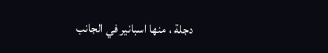دجلة ، منها اسبانير في الجانب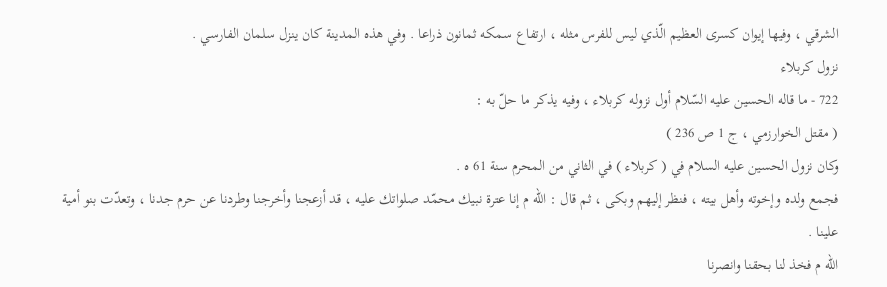الشرقي ، وفيها إيوان كسرى العظيم الّذي ليس للفرس مثله ، ارتفاع سمكه ثمانون ذراعا . وفي هذه المدينة كان ينزل سلمان الفارسي .
نزول كربلاء
722 - ما قاله الحسين عليه السّلام أول نزوله كربلاء ، وفيه يذكر ما حلّ به :
( مقتل الخوارزمي ، ج 1 ص 236 )
وكان نزول الحسين عليه السلام في ( كربلاء ) في الثاني من المحرم سنة 61 ه .
فجمع ولده وإخوته وأهل بيته ، فنظر إليهم وبكى ، ثم قال : اللّه م إنا عترة نبيك محمّد صلواتك عليه ، قد أزعجنا وأخرجنا وطردنا عن حرم جدنا ، وتعدّت بنو أمية علينا .
اللّه م فخذ لنا بحقنا وانصرنا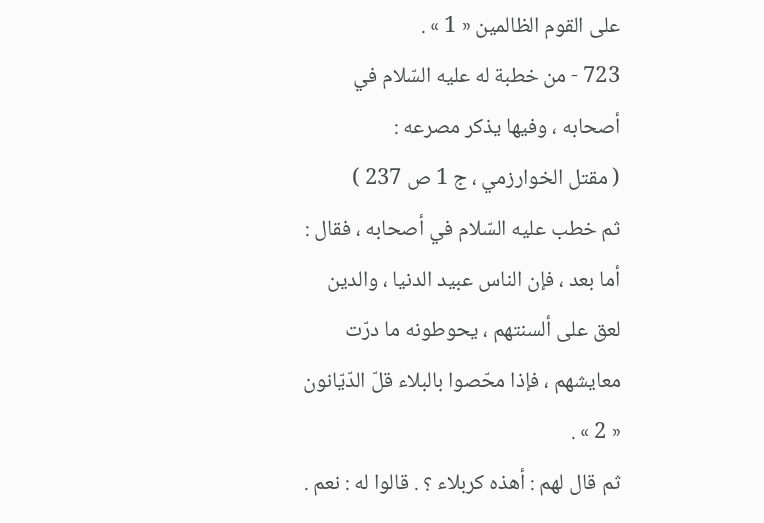على القوم الظالمين « 1 » .
723 - من خطبة له عليه السّلام في أصحابه ، وفيها يذكر مصرعه :
( مقتل الخوارزمي ، ج 1 ص 237 )
ثم خطب عليه السّلام في أصحابه ، فقال :
أما بعد ، فإن الناس عبيد الدنيا ، والدين لعق على ألسنتهم ، يحوطونه ما درّت معايشهم ، فإذا محّصوا بالبلاء قلّ الدّيّانون « 2 » .
ثم قال لهم : أهذه كربلاء ؟ . قالوا له : نعم .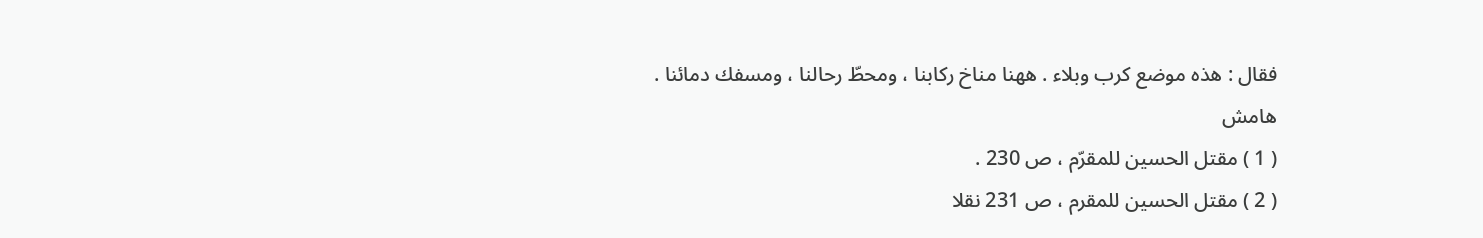فقال : هذه موضع كرب وبلاء . ههنا مناخ ركابنا ، ومحطّ رحالنا ، ومسفك دمائنا .
هامش
( 1 ) مقتل الحسين للمقرّم ، ص 230 .
( 2 ) مقتل الحسين للمقرم ، ص 231 نقلا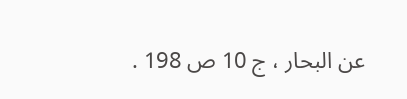عن البحار ، ج 10 ص 198 .